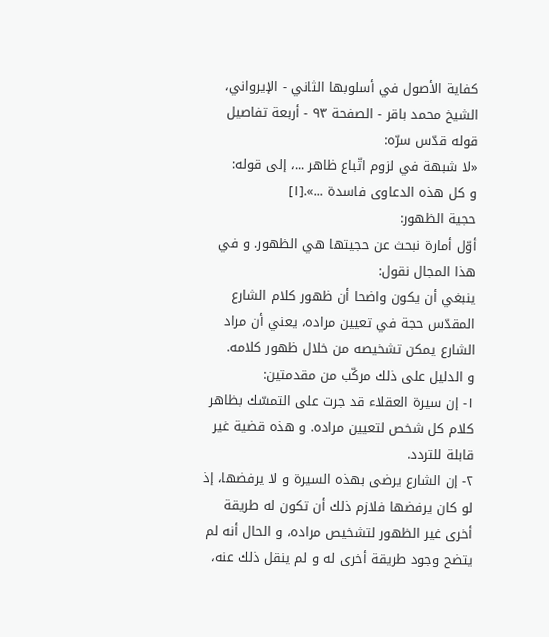كفاية الأصول في أسلوبها الثاني - الإيرواني، الشيخ محمد باقر - الصفحة ٩٣ - أربعة تفاصيل
قوله قدّس سرّه:
«لا شبهة في لزوم اتّباع ظاهر ...، إلى قوله:
و كل هذه الدعاوى فاسدة ...».[١]
حجية الظهور:
أوّل أمارة نبحث عن حجيتها هي الظهور. و في هذا المجال نقول:
ينبغي أن يكون واضحا أن ظهور كلام الشارع المقدّس حجة في تعيين مراده، يعني أن مراد الشارع يمكن تشخيصه من خلال ظهور كلامه.
و الدليل على ذلك مركّب من مقدمتين:
١- إن سيرة العقلاء قد جرت على التمسّك بظاهر كلام كل شخص لتعيين مراده. و هذه قضية غير قابلة للتردد.
٢- إن الشارع يرضى بهذه السيرة و لا يرفضها، إذ لو كان يرفضها فلازم ذلك أن تكون له طريقة أخرى غير الظهور لتشخيص مراده، و الحال أنه لم يتضح وجود طريقة أخرى له و لم ينقل ذلك عنه،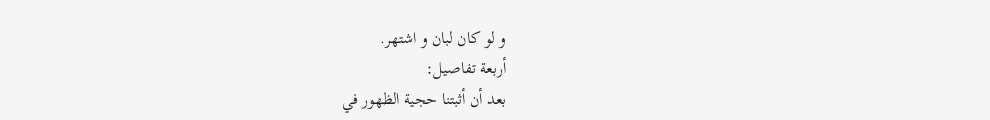و لو كان لبان و اشتهر.
أربعة تفاصيل:
بعد أن أثبتنا حجية الظهور في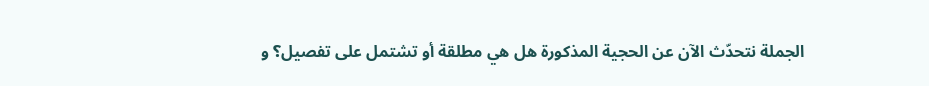الجملة نتحدّث الآن عن الحجية المذكورة هل هي مطلقة أو تشتمل على تفصيل؟ و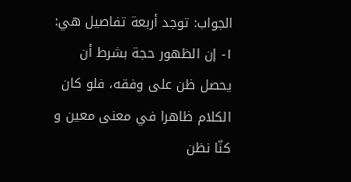الجواب: توجد أربعة تفاصيل هي:
١- إن الظهور حجة بشرط أن يحصل ظن على وفقه، فلو كان الكلام ظاهرا في معنى معين و كنّا نظن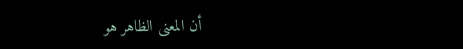أن المعنى الظاهر هو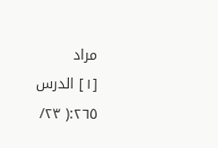مراد
[١] الدرس ٢٦٥:( ٢٣/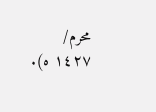محرم/ ١٤٢٧ ه).